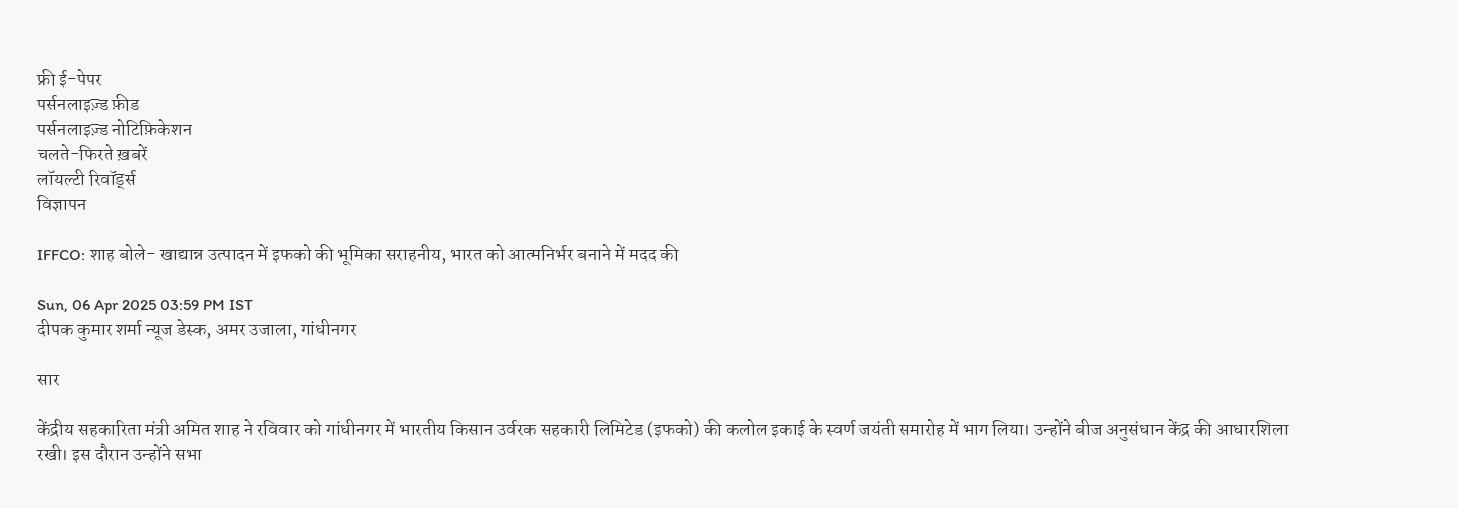फ्री ई-पेपर
पर्सनलाइज़्ड फ़ीड
पर्सनलाइज़्ड नोटिफ़िकेशन
चलते-फिरते ख़बरें
लॉयल्टी रिवॉर्ड्स
विज्ञापन

IFFCO: शाह बोले- खाद्यान्न उत्पादन में इफको की भूमिका सराहनीय, भारत को आत्मनिर्भर बनाने में मदद की

Sun, 06 Apr 2025 03:59 PM IST
दीपक कुमार शर्मा न्यूज डेस्क, अमर उजाला, गांधीनगर

सार

केंद्रीय सहकारिता मंत्री अमित शाह ने रविवार को गांधीनगर में भारतीय किसान उर्वरक सहकारी लिमिटेड (इफको) की कलोल इकाई के स्वर्ण जयंती समारोह में भाग लिया। उन्होंने बीज अनुसंधान केंद्र की आधारशिला रखी। इस दौरान उन्होंने सभा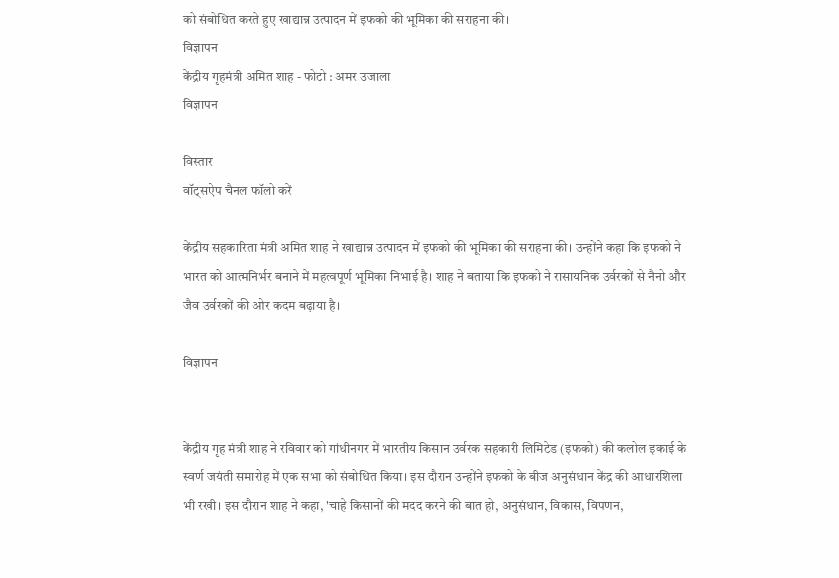को संबोधित करते हुए खाद्यान्न उत्पादन में इफको की भूमिका की सराहना की।
विज्ञापन
केंद्रीय गृहमंत्री अमित शाह - फोटो : अमर उजाला
विज्ञापन

विस्तार
वॉट्सऐप चैनल फॉलो करें

केंद्रीय सहकारिता मंत्री अमित शाह ने खाद्यान्न उत्पादन में इफको की भूमिका की सराहना की। उन्होंने कहा कि इफको ने भारत को आत्मनिर्भर बनाने में महत्वपूर्ण भूमिका निभाई है। शाह ने बताया कि इफको ने रासायनिक उर्वरकों से नैनो और जैव उर्वरकों की ओर कदम बढ़ाया है।

विज्ञापन


केंद्रीय गृह मंत्री शाह ने रविवार को गांधीनगर में भारतीय किसान उर्वरक सहकारी लिमिटेड (इफको) की कलोल इकाई के स्वर्ण जयंती समारोह में एक सभा को संबोधित किया। इस दौरान उन्होंने इफको के बीज अनुसंधान केंद्र की आधारशिला भी रखी। इस दौरान शाह ने कहा, 'चाहे किसानों की मदद करने की बात हो, अनुसंधान, विकास, विपणन,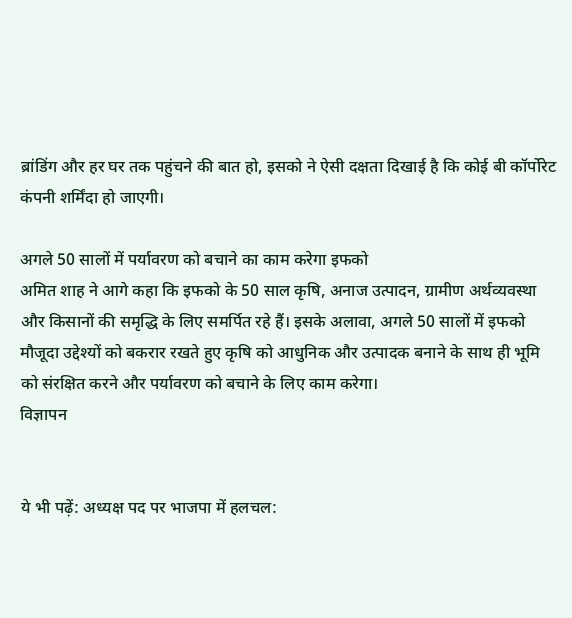ब्रांडिंग और हर घर तक पहुंचने की बात हो, इसको ने ऐसी दक्षता दिखाई है कि कोई बी कॉर्पोरेट कंपनी शर्मिंदा हो जाएगी।

अगले 50 सालों में पर्यावरण को बचाने का काम करेगा इफको
अमित शाह ने आगे कहा कि इफको के 50 साल कृषि, अनाज उत्पादन, ग्रामीण अर्थव्यवस्था और किसानों की समृद्धि के लिए समर्पित रहे हैं। इसके अलावा, अगले 50 सालों में इफको मौजूदा उद्देश्यों को बकरार रखते हुए कृषि को आधुनिक और उत्पादक बनाने के साथ ही भूमि को संरक्षित करने और पर्यावरण को बचाने के लिए काम करेगा।
विज्ञापन


ये भी पढ़ें: अध्यक्ष पद पर भाजपा में हलचल: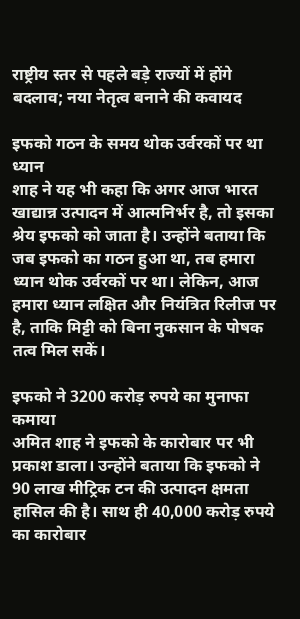राष्ट्रीय स्तर से पहले बड़े राज्यों में होंगे बदलाव; नया नेतृत्व बनाने की कवायद

इफको गठन के समय थोक उर्वरकों पर था ध्यान
शाह ने यह भी कहा कि अगर आज भारत खाद्यान्न उत्पादन में आत्मनिर्भर है, तो इसका श्रेय इफको को जाता है। उन्होंने बताया कि जब इफको का गठन हुआ था, तब हमारा ध्यान थोक उर्वरकों पर था। लेकिन, आज हमारा ध्यान लक्षित और नियंत्रित रिलीज पर है, ताकि मिट्टी को बिना नुकसान के पोषक तत्व मिल सकें।

इफको ने 3200 करोड़ रुपये का मुनाफा कमाया
अमित शाह ने इफको के कारोबार पर भी प्रकाश डाला। उन्होंने बताया कि इफको ने 90 लाख मीट्रिक टन की उत्पादन क्षमता हासिल की है। साथ ही 40,000 करोड़ रुपये का कारोबार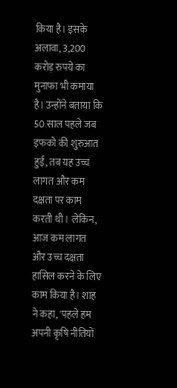किया है। इसके अलावा, 3,200 करोड़ रुपये का मुनाफा भी कमाया है। उन्होंने बताया कि 50 साल पहले जब इफको की शुरुआत हुई, तब यह उच्च लागत और कम दक्षता पर काम करती थी। लेकिन, आज कम लागत और उच्च दक्षता हासिल करने के लिए काम किया है। शाह ने कहा, 'पहले हम अपनी कृषि नीतियों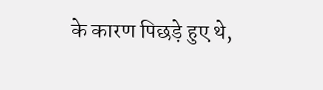के कारण पिछड़े हुए थे,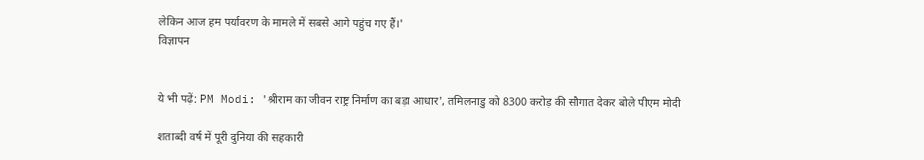लेकिन आज हम पर्यावरण के मामले में सबसे आगे पहुंच गए हैं।'
विज्ञापन


ये भी पढ़ें: PM Modi: 'श्रीराम का जीवन राष्ट्र निर्माण का बड़ा आधार', तमिलनाडु को 8300 करोड़ की सौगात देकर बोले पीएम मोदी

शताब्दी वर्ष में पूरी दुनिया की सहकारी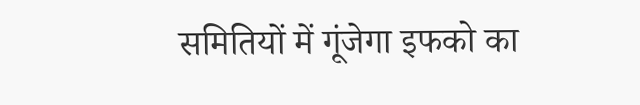समितियों में गूंजेगा इफको का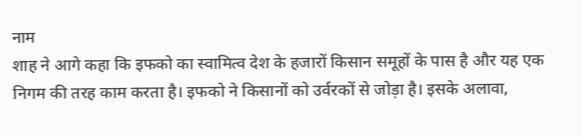नाम
शाह ने आगे कहा कि इफको का स्वामित्व देश के हजारों किसान समूहों के पास है और यह एक निगम की तरह काम करता है। इफको ने किसानों को उर्वरकों से जोड़ा है। इसके अलावा,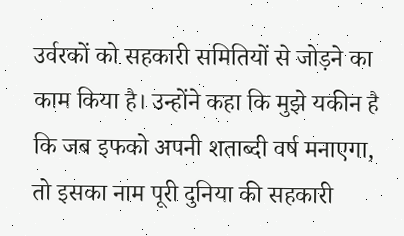उर्वरकों को सहकारी समितियों से जोड़ने का काम किया है। उन्होंने कहा कि मुझे यकीन है कि जब इफको अपनी शताब्दी वर्ष मनाएगा, तो इसका नाम पूरी दुनिया की सहकारी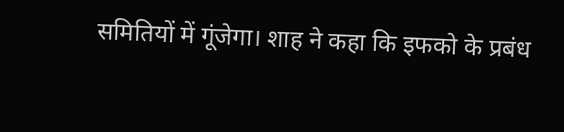समितियों में गूंजेगा। शाह ने कहा कि इफको के प्रबंध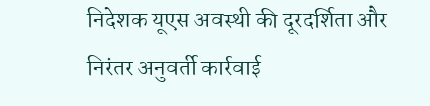निदेशक यूएस अवस्थी की दूरदर्शिता और निरंतर अनुवर्ती कार्रवाई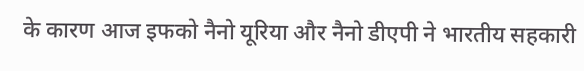के कारण आज इफको नैनो यूरिया और नैनो डीएपी ने भारतीय सहकारी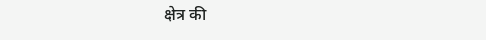क्षेत्र की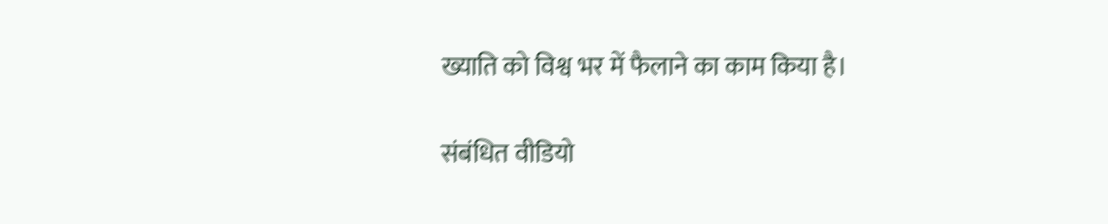ख्याति को विश्व भर में फैलाने का काम किया है।

संबंधित वीडियो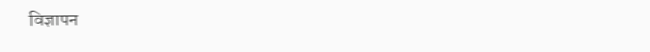विज्ञापन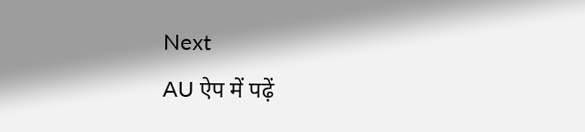Next
AU ऐप में पढ़ें